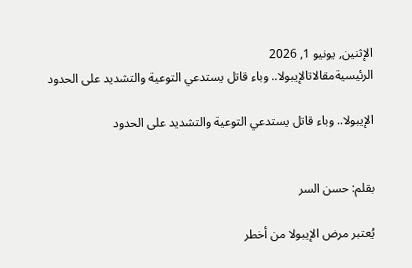الإثنين, يونيو 1, 2026
الرئيسيةمقالاتالإيبولا.. وباء قاتل يستدعي التوعية والتشديد على الحدود

الإيبولا.. وباء قاتل يستدعي التوعية والتشديد على الحدود


بقلم: حسن السر

يُعتبر مرض الإيبولا من أخطر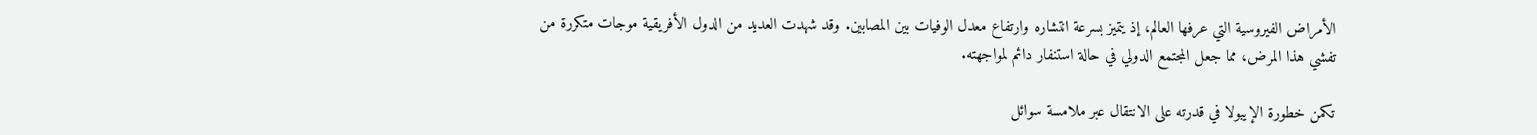الأمراض الفيروسية التي عرفها العالم، إذ يتميز بسرعة انتشاره وارتفاع معدل الوفيات بين المصابين. وقد شهدت العديد من الدول الأفريقية موجات متكررة من تفشي هذا المرض، مما جعل المجتمع الدولي في حالة استنفار دائم لمواجهته.

تكمن خطورة الإيبولا في قدرته على الانتقال عبر ملامسة سوائل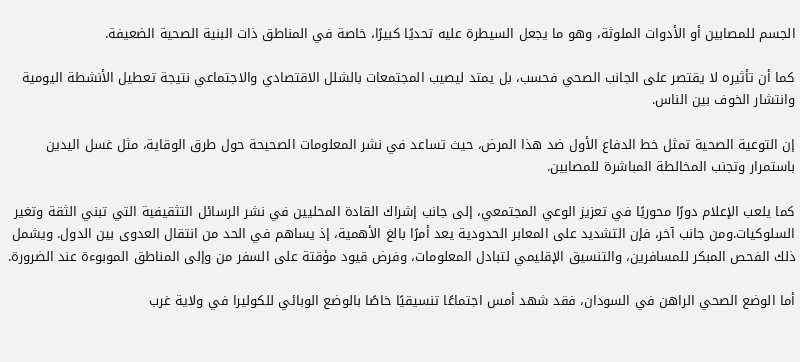الجسم للمصابين أو الأدوات الملوثة، وهو ما يجعل السيطرة عليه تحديًا كبيرًا، خاصة في المناطق ذات البنية الصحية الضعيفة.

كما أن تأثيره لا يقتصر على الجانب الصحي فحسب، بل يمتد ليصيب المجتمعات بالشلل الاقتصادي والاجتماعي نتيجة تعطيل الأنشطة اليومية وانتشار الخوف بين الناس.

إن التوعية الصحية تمثل خط الدفاع الأول ضد هذا المرض، حيث تساعد في نشر المعلومات الصحيحة حول طرق الوقاية، مثل غسل اليدين باستمرار وتجنب المخالطة المباشرة للمصابين.

كما يلعب الإعلام دورًا محوريًا في تعزيز الوعي المجتمعي، إلى جانب إشراك القادة المحليين في نشر الرسائل التثقيفية التي تبني الثقة وتغير السلوكيات.ومن جانب آخر، فإن التشديد على المعابر الحدودية يعد أمرًا بالغ الأهمية، إذ يساهم في الحد من انتقال العدوى بين الدول. ويشمل ذلك الفحص المبكر للمسافرين، والتنسيق الإقليمي لتبادل المعلومات، وفرض قيود مؤقتة على السفر من وإلى المناطق الموبوءة عند الضرورة.

أما الوضع الصحي الراهن في السودان، فقد شهد أمس اجتماعًا تنسيقيًا خاصًا بالوضع الوبائي للكوليرا في ولاية غرب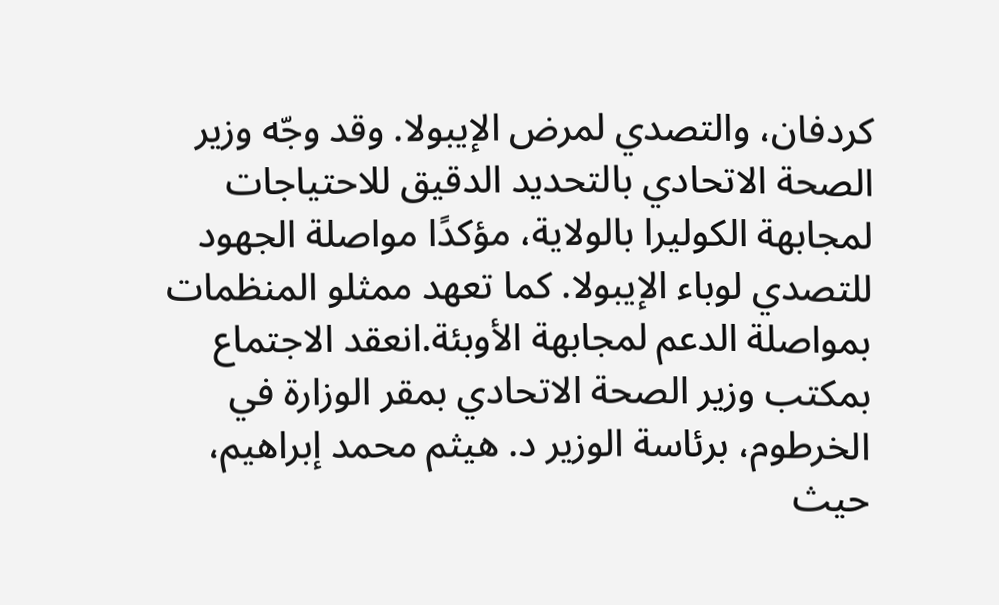كردفان، والتصدي لمرض الإيبولا. وقد وجّه وزير الصحة الاتحادي بالتحديد الدقيق للاحتياجات لمجابهة الكوليرا بالولاية، مؤكدًا مواصلة الجهود للتصدي لوباء الإيبولا. كما تعهد ممثلو المنظمات بمواصلة الدعم لمجابهة الأوبئة.انعقد الاجتماع بمكتب وزير الصحة الاتحادي بمقر الوزارة في الخرطوم، برئاسة الوزير د. هيثم محمد إبراهيم، حيث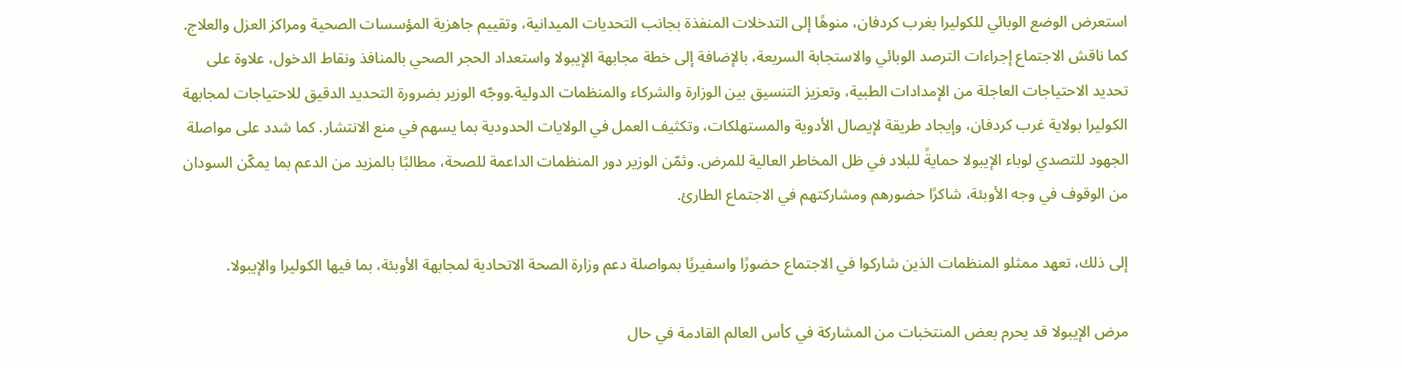استعرض الوضع الوبائي للكوليرا بغرب كردفان، منوهًا إلى التدخلات المنفذة بجانب التحديات الميدانية، وتقييم جاهزية المؤسسات الصحية ومراكز العزل والعلاج. كما ناقش الاجتماع إجراءات الترصد الوبائي والاستجابة السريعة، بالإضافة إلى خطة مجابهة الإيبولا واستعداد الحجر الصحي بالمنافذ ونقاط الدخول، علاوة على تحديد الاحتياجات العاجلة من الإمدادات الطبية، وتعزيز التنسيق بين الوزارة والشركاء والمنظمات الدولية.ووجّه الوزير بضرورة التحديد الدقيق للاحتياجات لمجابهة الكوليرا بولاية غرب كردفان، وإيجاد طريقة لإيصال الأدوية والمستهلكات، وتكثيف العمل في الولايات الحدودية بما يسهم في منع الانتشار. كما شدد على مواصلة الجهود للتصدي لوباء الإيبولا حمايةً للبلاد في ظل المخاطر العالية للمرض. وثمّن الوزير دور المنظمات الداعمة للصحة، مطالبًا بالمزيد من الدعم بما يمكّن السودان من الوقوف في وجه الأوبئة، شاكرًا حضورهم ومشاركتهم في الاجتماع الطارئ.

إلى ذلك، تعهد ممثلو المنظمات الذين شاركوا في الاجتماع حضورًا واسفيريًا بمواصلة دعم وزارة الصحة الاتحادية لمجابهة الأوبئة، بما فيها الكوليرا والإيبولا.

مرض الإيبولا قد يحرم بعض المنتخبات من المشاركة في كأس العالم القادمة في حال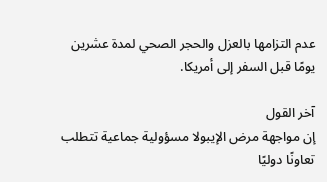عدم التزامها بالعزل والحجر الصحي لمدة عشرين يومًا قبل السفر إلى أمريكا.

آخر القول
إن مواجهة مرض الإيبولا مسؤولية جماعية تتطلب تعاونًا دوليًا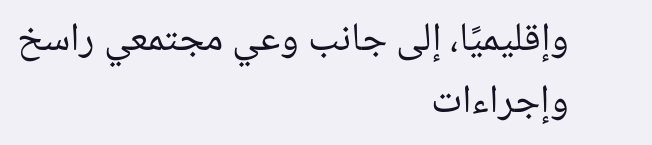وإقليميًا، إلى جانب وعي مجتمعي راسخ وإجراءات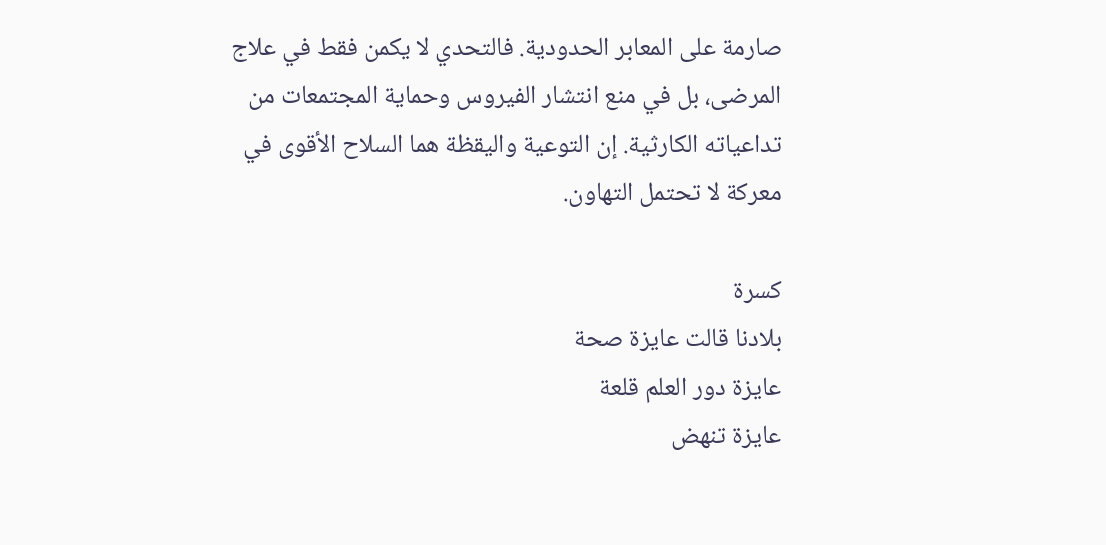صارمة على المعابر الحدودية. فالتحدي لا يكمن فقط في علاج المرضى، بل في منع انتشار الفيروس وحماية المجتمعات من تداعياته الكارثية. إن التوعية واليقظة هما السلاح الأقوى في معركة لا تحتمل التهاون.

كسرة
بلادنا قالت عايزة صحة
عايزة دور العلم قلعة
عايزة تنهض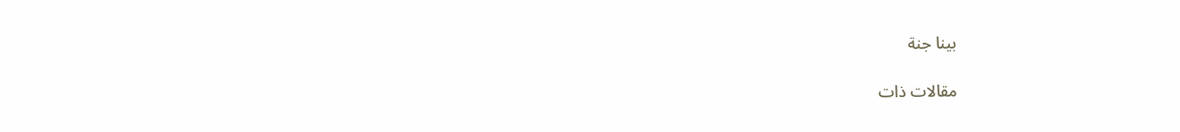بينا جنة

مقالات ذات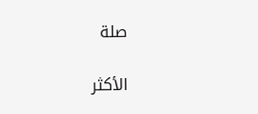صلة

الأكثر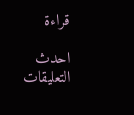قراءة

احدث التعليقات